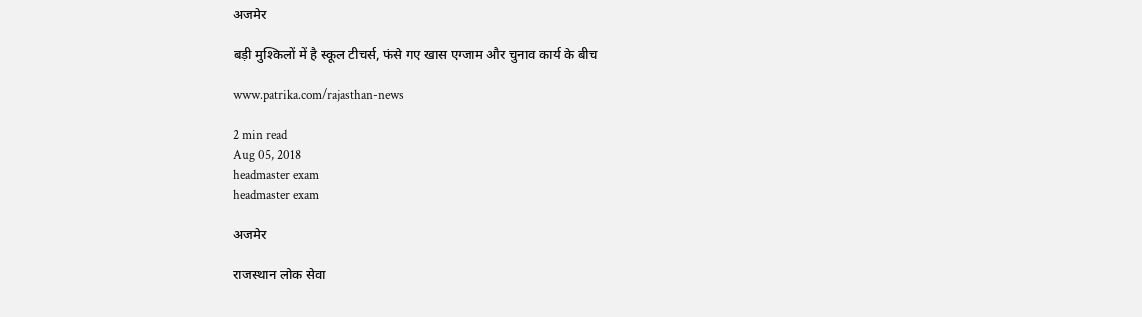अजमेर

बड़ी मुश्किलों में है स्कूल टीचर्स, फंसे गए खास एग्जाम और चुनाव कार्य के बीच

www.patrika.com/rajasthan-news

2 min read
Aug 05, 2018
headmaster exam
headmaster exam

अजमेर

राजस्थान लोक सेवा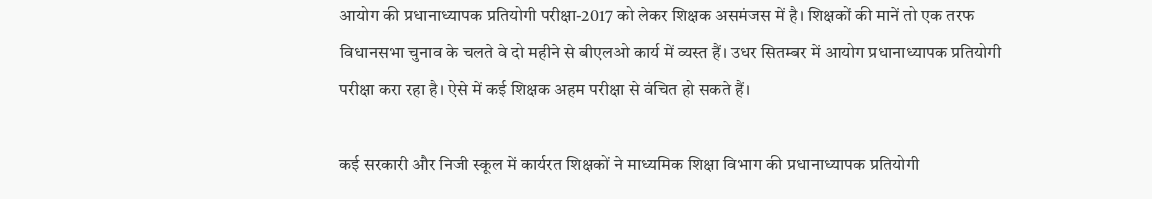आयोग की प्रधानाध्यापक प्रतियोगी परीक्षा-2017 को लेकर शिक्षक असमंजस में है। शिक्षकों की मानें तो एक तरफ विधानसभा चुनाव के चलते वे दो महीने से बीएलओ कार्य में व्यस्त हैं। उधर सितम्बर में आयोग प्रधानाध्यापक प्रतियोगी परीक्षा करा रहा है। ऐसे में कई शिक्षक अहम परीक्षा से वंचित हो सकते हैं।

कई सरकारी और निजी स्कूल में कार्यरत शिक्षकों ने माध्यमिक शिक्षा विभाग की प्रधानाध्यापक प्रतियोगी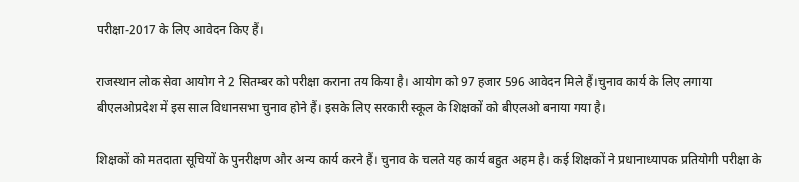परीक्षा-2017 के लिए आवेदन किए हैं।

राजस्थान लोक सेवा आयोग ने 2 सितम्बर को परीक्षा कराना तय किया है। आयोग को 97 हजार 596 आवेदन मिले हैं।चुनाव कार्य के लिए लगाया बीएलओप्रदेश में इस साल विधानसभा चुनाव होने हैं। इसके लिए सरकारी स्कूल के शिक्षकों को बीएलओ बनाया गया है।

शिक्षकों को मतदाता सूचियों के पुनरीक्षण और अन्य कार्य करने हैं। चुनाव के चलते यह कार्य बहुत अहम है। कई शिक्षकों ने प्रधानाध्यापक प्रतियोगी परीक्षा के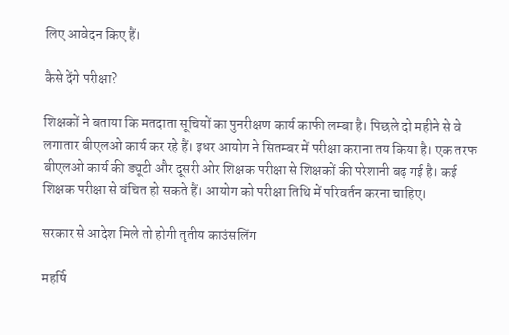लिए आवेदन किए हैं।

कैसे देंगे परीक्षा?

शिक्षकों ने बताया कि मतदाता सूचियों का पुनरीक्षण कार्य काफी लम्बा है। पिछले दो महीने से वे लगातार बीएलओ कार्य कर रहे हैं। इधर आयोग ने सितम्बर में परीक्षा कराना तय किया है। एक तरफ बीएलओ कार्य की ड्यूटी और दूसरी ओर शिक्षक परीक्षा से शिक्षकों की परेशानी बढ़ गई है। कई शिक्षक परीक्षा से वंचित हो सकते हैं। आयोग को परीक्षा तिथि में परिवर्तन करना चाहिए।

सरकार से आदेश मिले तो होगी तृतीय काउंसलिंग

महर्षि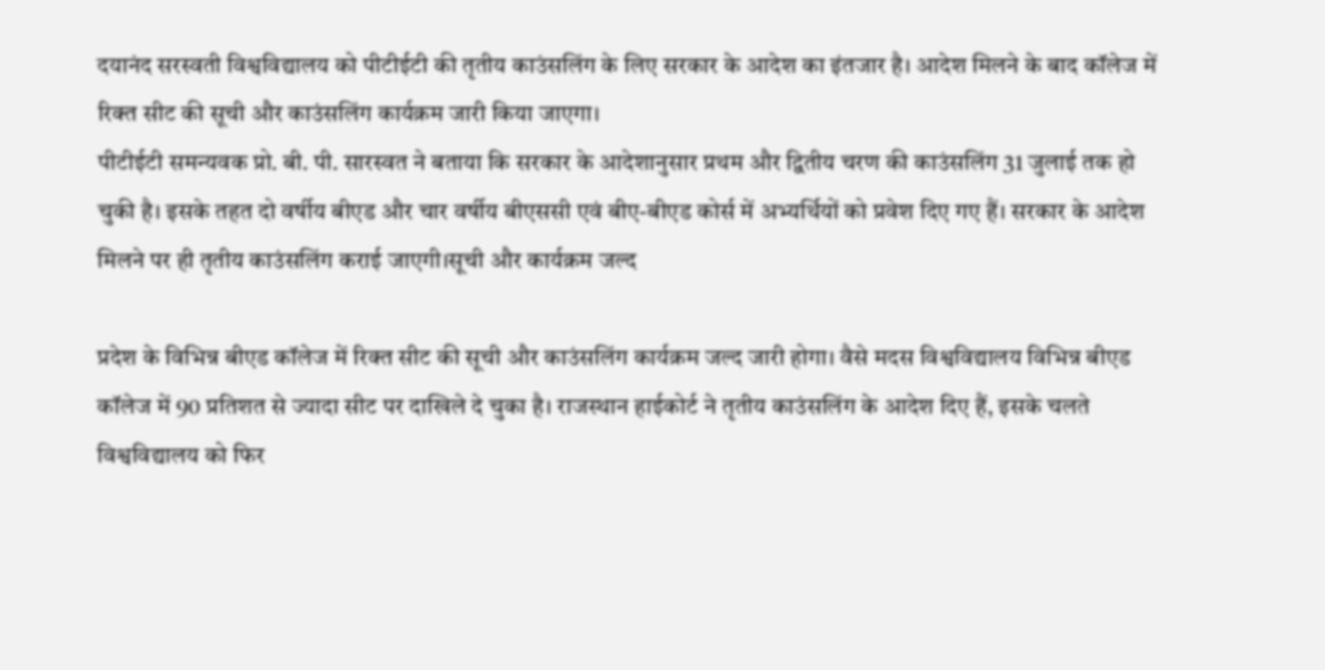दयानंद सरस्वती विश्वविद्यालय को पीटीईटी की तृतीय काउंसलिंग के लिए सरकार के आदेश का इंतजार है। आदेश मिलने के बाद कॉलेज में रिक्त सीट की सूची और काउंसलिंग कार्यक्रम जारी किया जाएगा।
पीटीईटी समन्यवक प्रो. बी. पी. सारस्वत ने बताया कि सरकार के आदेशानुसार प्रथम और द्वितीय चरण की काउंसलिंग 31 जुलाई तक हो चुकी है। इसके तहत दो वर्षीय बीएड और चार वर्षीय बीएससी एवं बीए-बीएड कोर्स में अभ्यर्थियों को प्रवेश दिए गए हैं। सरकार के आदेश मिलने पर ही तृतीय काउंसलिंग कराई जाएगी।सूची और कार्यक्रम जल्द

प्रदेश के विभिन्न बीएड कॉलेज में रिक्त सीट की सूची और काउंसलिंग कार्यक्रम जल्द जारी होगा। वैसे मदस विश्वविद्यालय विभिन्न बीएड कॉलेज में 90 प्रतिशत से ज्यादा सीट पर दाखिले दे चुका है। राजस्थान हाईकोर्ट ने तृतीय काउंसलिंग के आदेश दिए हैं, इसके चलते विश्वविद्यालय को फिर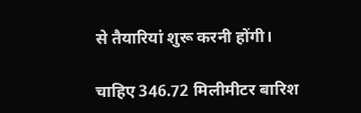से तैयारियां शुरू करनी होंगी।

चाहिए 346.72 मिलीमीटर बारिश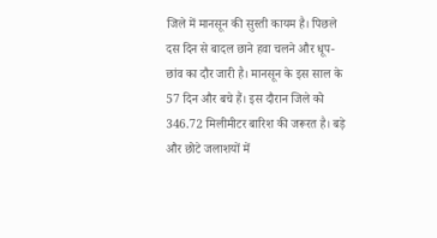जिले में मानसून की सुस्ती कायम है। पिछले दस दिन से बादल छाने हवा चलने और धूप-छांव का दौर जारी है। मानसून के इस साल के 57 दिन और बचे हैं। इस दौरान जिले को 346.72 मिलीमीटर बारिश की जरूरत है। बड़े और छोटे जलाशयों में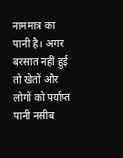नाममात्र का पानी है। अगर बरसात नहीं हुई तो खेतों और लोगों को पर्याप्त पानी नसीब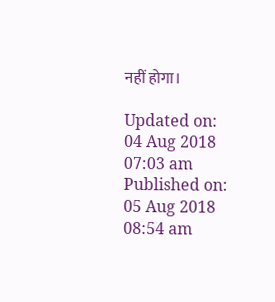नहीं होगा।

Updated on:
04 Aug 2018 07:03 am
Published on:
05 Aug 2018 08:54 am